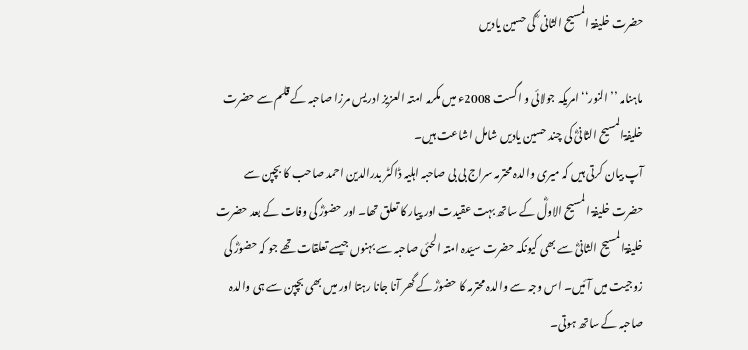حضرت خلیفۃ المسیح الثانی ؓ کی حسین یادیں

ماہنامہ ’’النور‘‘ امریکہ جولائی و اگست 2008ء میں مکرمہ امتہ العزیز ادریس مرزا صاحبہ کے قلم سے حضرت خلیفۃالمسیح الثانیؓ کی چند حسین یادیں شامل اشاعت ہیں۔
آپ بیان کرتی ہیں کہ میری والدہ محترمہ سراج بی بی صاحبہ اہلیہ ڈاکٹر بدرالدین احمد صاحب کا بچپن سے حضرت خلیفۃ المسیح الاولؓ کے ساتھ بہت عقیدت اور پیار کا تعلق تھا۔ اور حضورؓ کی وفات کے بعد حضرت خلیفۃالمسیح الثانیؓ سے بھی کیونکہ حضرت سیّدہ امتہ الحئی صاحبہ سے بہنوں جیسے تعلقات تھے جو کہ حضورؓ کی زوجیت میں آئیں۔ اس وجہ سے والدہ محترمہ کا حضورؓ کے گھر آنا جانا رہتا اور میں بھی بچپن سے ہی والدہ صاحبہ کے ساتھ ہوتی۔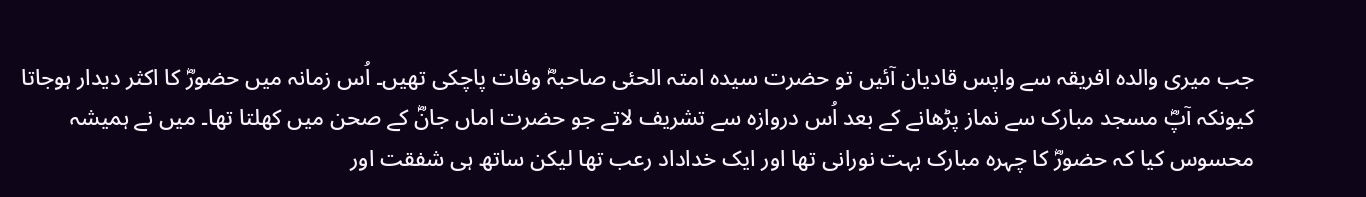جب میری والدہ افریقہ سے واپس قادیان آئیں تو حضرت سیدہ امتہ الحئی صاحبہؓ وفات پاچکی تھیں۔ اُس زمانہ میں حضورؓ کا اکثر دیدار ہوجاتا کیونکہ آپؓ مسجد مبارک سے نماز پڑھانے کے بعد اُس دروازہ سے تشریف لاتے جو حضرت اماں جانؓ کے صحن میں کھلتا تھا۔ میں نے ہمیشہ محسوس کیا کہ حضورؓ کا چہرہ مبارک بہت نورانی تھا اور ایک خداداد رعب تھا لیکن ساتھ ہی شفقت اور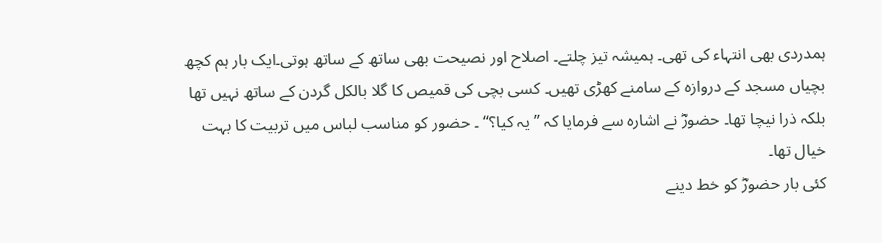ہمدردی بھی انتہاء کی تھی۔ ہمیشہ تیز چلتے۔ اصلاح اور نصیحت بھی ساتھ کے ساتھ ہوتی۔ایک بار ہم کچھ بچیاں مسجد کے دروازہ کے سامنے کھڑی تھیں۔ کسی بچی کی قمیص کا گلا بالکل گردن کے ساتھ نہیں تھا بلکہ ذرا نیچا تھا۔ حضورؓ نے اشارہ سے فرمایا کہ ’’یہ کیا؟‘‘ ۔ حضور کو مناسب لباس میں تربیت کا بہت خیال تھا۔
کئی بار حضورؓ کو خط دینے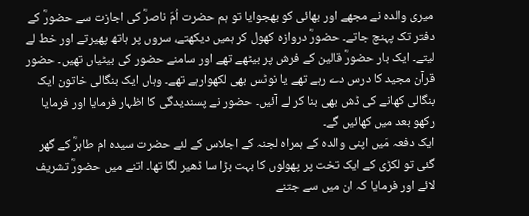میری والدہ نے مجھے اور بھائی کو بھجوایا تو ہم حضرت اُمّ ناصرؓ کی اجازت سے حضورؓ کے دفتر تک پہنچ جاتے۔ حضورؓ دروازہ کھول کر ہمیں دیکھتے، سروں پر ہاتھ پھیرتے اور خط لے لیتے۔ ایک بار حضورؓ قالین کے فرش پر بیٹھے تھے اور سامنے حضور کی بیٹیاں تھیں۔ حضور قرآن مجید کا درس دے رہے تھے یا نوٹس بھی لکھوارہے تھے۔ وہاں ایک بنگالی خاتون ایک بنگالی کھانے کی ڈش بھی بنا کر لے آئیں۔ حضور نے پسندیدگی کا اظہار فرمایا اور فرمایا رکھو بعد میں کھائیں گے۔
ایک دفعہ مَیں اپنی والدہ کے ہمراہ لجنہ کے اجلاس کے لئے حضرت سیدہ ام طاہرؓ کے گھر گئی تو لکڑی کے ایک تخت پر پھولوں کا بہت بڑا سا ڈھیر لگا تھا۔ اتنے میں حضورؓ تشریف لائے اور فرمایا کہ ان میں سے جتنے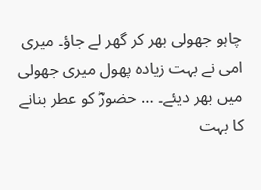چاہو جھولی بھر کر گھر لے جاؤ۔ میری امی نے بہت زیادہ پھول میری جھولی میں بھر دیئے۔ … حضورؓ کو عطر بنانے کا بہت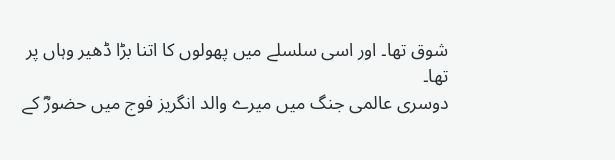شوق تھا۔ اور اسی سلسلے میں پھولوں کا اتنا بڑا ڈھیر وہاں پر تھا۔
دوسری عالمی جنگ میں میرے والد انگریز فوج میں حضورؓ کے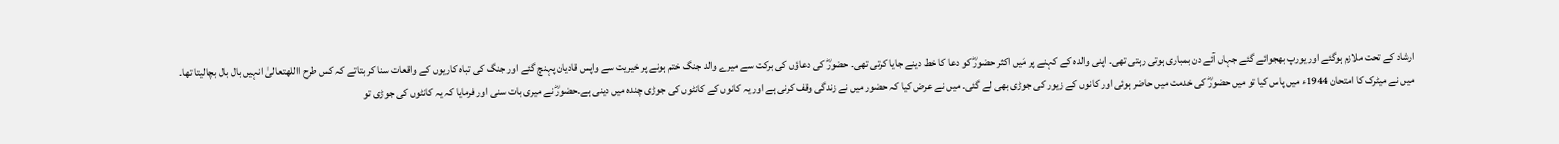ارشاد کے تحت ملازم ہوگئے اور یورپ بھجوائے گئے جہاں آئے دن بمباری ہوتی رہتی تھی۔ اپنی والدہ کے کہنے پر مَیں اکثر حضورؓ کو دعا کا خط دینے جایا کرتی تھی۔ حضورؓ کی دعاؤں کی برکت سے میرے والد جنگ ختم ہونے پر خیریت سے واپس قادیان پہنچ گئے اور جنگ کی تباہ کاریوں کے واقعات سنا کر بتاتے کہ کس طرح االلهتعالیٰ انہیں بال بال بچالیتا تھا۔
میں نے میٹرک کا امتحان 1944ء میں پاس کیا تو میں حضورؓ کی خدمت میں حاضر ہوئی اور کانوں کے زیور کی جوڑی بھی لے گئی۔ میں نے عرض کیا کہ حضور میں نے زندگی وقف کرنی ہے اور یہ کانوں کے کانٹوں کی جوڑی چندہ میں دینی ہے۔حضورؓ نے میری بات سنی اور فرمایا کہ یہ کانٹوں کی جوڑی تو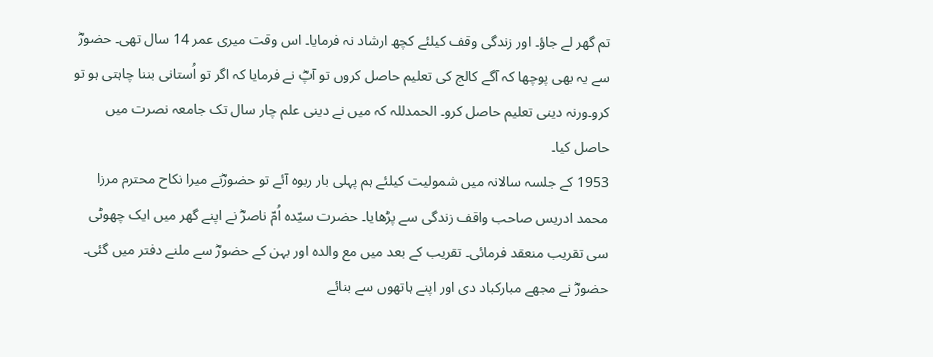تم گھر لے جاؤ۔ اور زندگی وقف کیلئے کچھ ارشاد نہ فرمایا۔ اس وقت میری عمر 14 سال تھی۔ حضورؓ سے یہ بھی پوچھا کہ آگے کالج کی تعلیم حاصل کروں تو آپؓ نے فرمایا کہ اگر تو اُستانی بننا چاہتی ہو تو کرو۔ورنہ دینی تعلیم حاصل کرو۔ الحمدللہ کہ میں نے دینی علم چار سال تک جامعہ نصرت میں حاصل کیا۔
1953 کے جلسہ سالانہ میں شمولیت کیلئے ہم پہلی بار ربوہ آئے تو حضورؓنے میرا نکاح محترم مرزا محمد ادریس صاحب واقف زندگی سے پڑھایا۔ حضرت سیّدہ اُمّ ناصرؓ نے اپنے گھر میں ایک چھوٹی سی تقریب منعقد فرمائی۔ تقریب کے بعد میں مع والدہ اور بہن کے حضورؓ سے ملنے دفتر میں گئی۔ حضورؓ نے مجھے مبارکباد دی اور اپنے ہاتھوں سے بنائے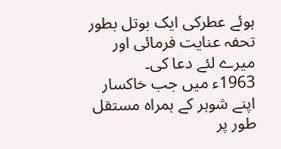ہوئے عطرکی ایک بوتل بطور تحفہ عنایت فرمائی اور میرے لئے دعا کی۔
1963ء میں جب خاکسار اپنے شوہر کے ہمراہ مستقل طور پر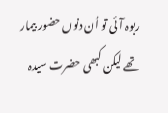ربوہ آئی تو اُن دنوں حضور بیمار تھے لیکن کبھی حضرت سیدہ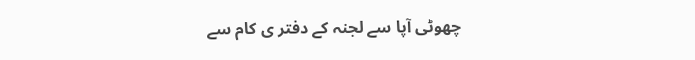چھوٹی آپا سے لجنہ کے دفتر ی کام سے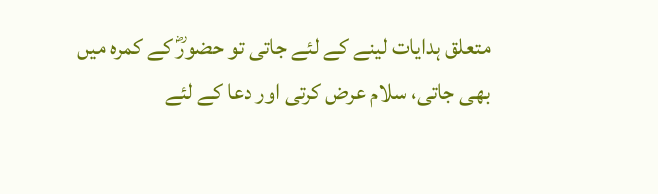متعلق ہدایات لینے کے لئے جاتی تو حضورؓ کے کمرہ میں بھی جاتی، سلام عرض کرتی اور دعا کے لئے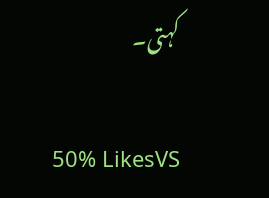کہتی۔

50% LikesVS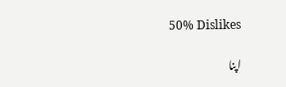50% Dislikes

اپنا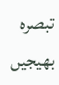تبصرہ بھیجیں